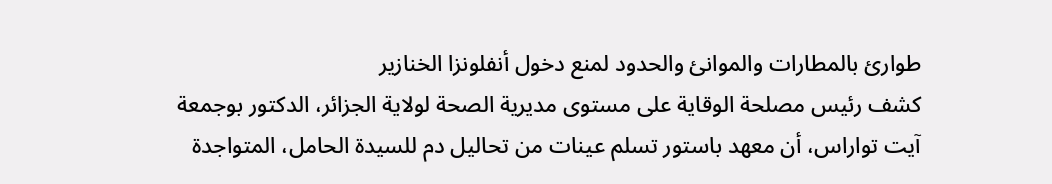طوارئ بالمطارات والموانئ والحدود لمنع دخول أنفلونزا الخنازير
كشف رئيس مصلحة الوقاية على مستوى مديرية الصحة لولاية الجزائر، الدكتور بوجمعة آيت تواراس، أن معهد باستور تسلم عينات من تحاليل دم للسيدة الحامل، المتواجدة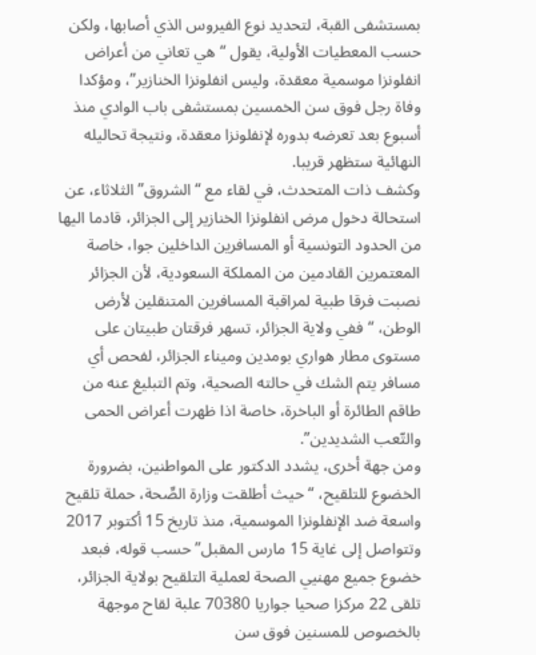بمستشفى القبة، لتحديد نوع الفيروس الذي أصابها، ولكن حسب المعطيات الأولية، يقول “هي تعاني من أعراض انفلونزا موسمية معقدة، وليس انفلونزا الخنازير”، ومؤكدا وفاة رجل فوق سن الخمسين بمستشفى باب الوادي منذ أسبوع بعد تعرضه بدوره لإنفلونزا معقدة، ونتيجة تحاليله النهائية ستظهر قريبا.
وكشف ذات المتحدث، في لقاء مع “الشروق” الثلاثاء، عن استحالة دخول مرض انفلونزا الخنازير إلى الجزائر، قادما اليها من الحدود التونسية أو المسافرين الداخلين جوا، خاصة المعتمرين القادمين من المملكة السعودية، لأن الجزائر نصبت فرقا طبية لمراقبة المسافرين المتنقلين لأرض الوطن، “ففي ولاية الجزائر، تسهر فرقتان طبيتان على مستوى مطار هواري بومدين وميناء الجزائر، لفحص أي مسافر يتم الشك في حالته الصحية، وتم التبليغ عنه من طاقم الطائرة أو الباخرة، خاصة اذا ظهرت أعراض الحمى والتّعب الشديدين”.
ومن جهة أخرى، يشدد الدكتور على المواطنين، بضرورة الخضوع للتلقيح، “حيث أطلقت وزارة الصِّحة، حملة تلقيح واسعة ضد الإنفلونزا الموسمية، منذ تاريخ 15 أكتوبر 2017 وتتواصل إلى غاية 15 مارس المقبل” حسب قوله، فبعد خضوع جميع مهنيي الصحة لعملية التلقيح بولاية الجزائر، تلقى 22 مركزا صحيا جواريا 70380 علبة لقاح موجهة بالخصوص للمسنين فوق سن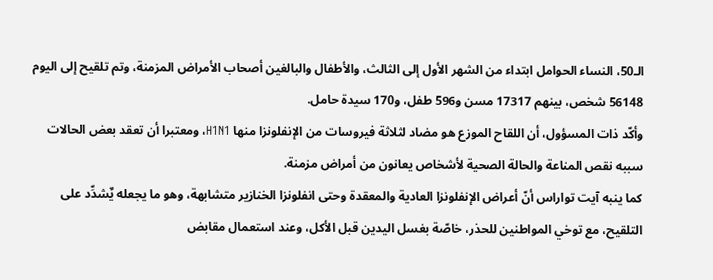الـ50، النساء الحوامل ابتداء من الشهر الأول إلى الثالث، والأطفال والبالغين أصحاب الأمراض المزمنة، وتم تلقيح إلى اليوم 56148 شخص، بينهم 17317 مسن و596 طفل، و170 سيدة حامل.
وأكّد ذات المسؤول، أن اللقاح الموزع هو مضاد لثلاثة فيروسات من الإنفلونزا منها H1N1، ومعتبرا أن تعقد بعض الحالات سببه نقص المناعة والحالة الصحية لأشخاص يعانون من أمراض مزمنة.
كما ينبه آيت تواراس أنّ أعراض الإنفلونزا العادية والمعقدة وحتى انفلونزا الخنازير متشابهة، وهو ما يجعله يٌشدِّد على التلقيح، مع توخي المواطنين للحذر، خاصّة بغسل اليدين قبل الأكل، وعند استعمال مقابض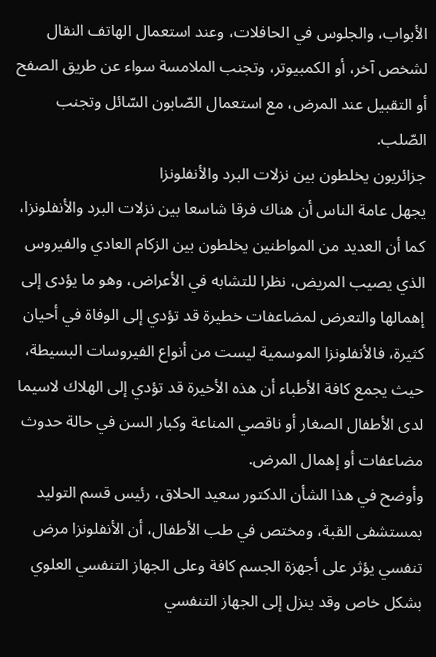الأبواب، والجلوس في الحافلات، وعند استعمال الهاتف النقال لشخص آخر، أو الكمبيوتر، وتجنب الملامسة سواء عن طريق الصفح أو التقبيل عند المرض، مع استعمال الصّابون السّائل وتجنب الصّلب.
جزائريون يخلطون بين نزلات البرد والأنفلونزا
يجهل عامة الناس أن هناك فرقا شاسعا بين نزلات البرد والأنفلونزا، كما أن العديد من المواطنين يخلطون بين الزكام العادي والفيروس الذي يصيب المريض، نظرا للتشابه في الأعراض، وهو ما يؤدى إلى إهمالها والتعرض لمضاعفات خطيرة قد تؤدي إلى الوفاة في أحيان كثيرة، فالأنفلونزا الموسمية ليست من أنواع الفيروسات البسيطة، حيث يجمع كافة الأطباء أن هذه الأخيرة قد تؤدي إلى الهلاك لاسيما لدى الأطفال الصغار أو ناقصي المناعة وكبار السن في حالة حدوث مضاعفات أو إهمال المرض.
وأوضح في هذا الشأن الدكتور سعيد الحلاق، رئيس قسم التوليد بمستشفى القبة، ومختص في طب الأطفال، أن الأنفلونزا مرض تنفسي يؤثر على أجهزة الجسم كافة وعلى الجهاز التنفسي العلوي بشكل خاص وقد ينزل إلى الجهاز التنفسي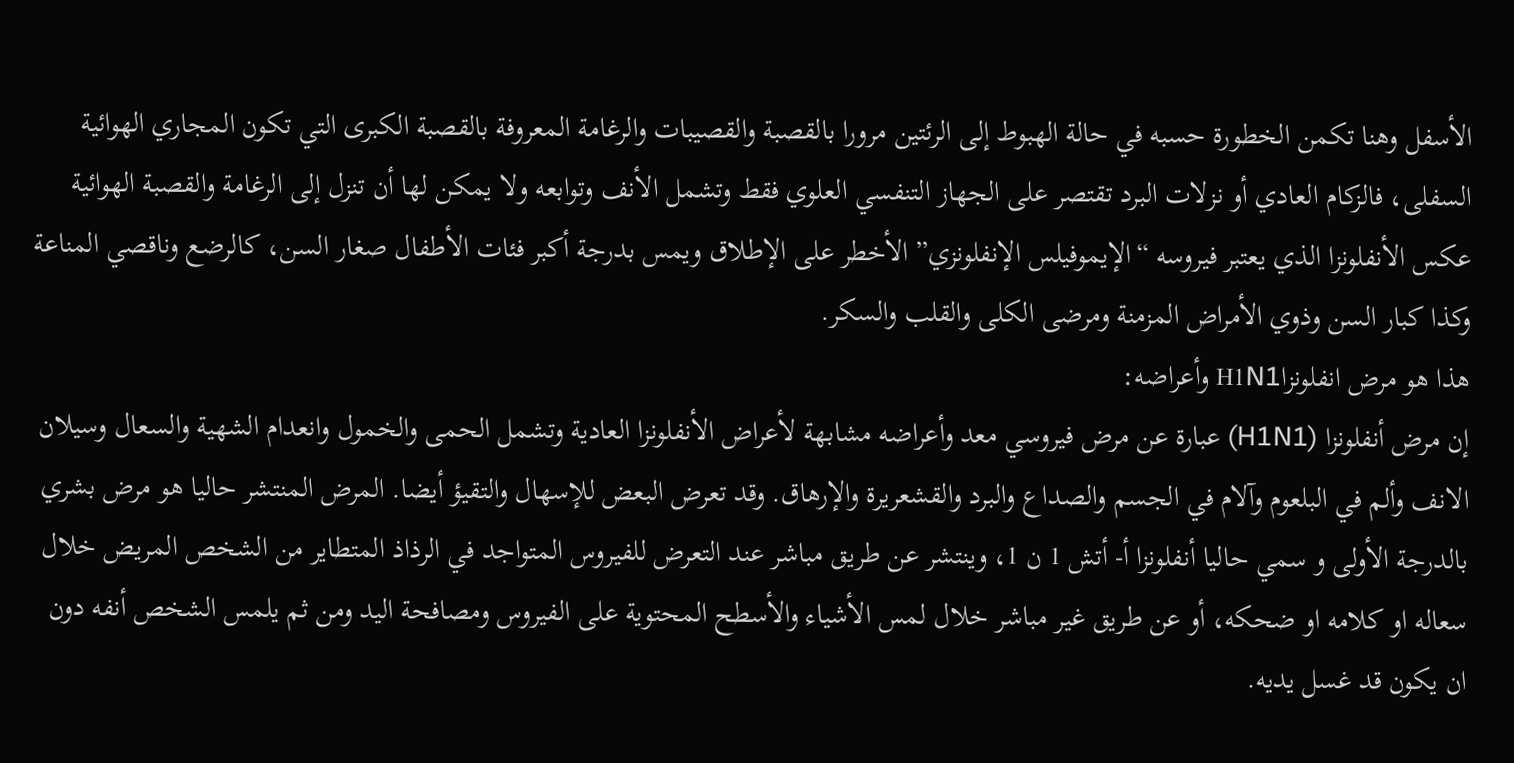الأسفل وهنا تكمن الخطورة حسبه في حالة الهبوط إلى الرئتين مرورا بالقصبة والقصيبات والرغامة المعروفة بالقصبة الكبرى التي تكون المجاري الهوائية السفلى، فالزكام العادي أو نزلات البرد تقتصر على الجهاز التنفسي العلوي فقط وتشمل الأنف وتوابعه ولا يمكن لها أن تنزل إلى الرغامة والقصبة الهوائية عكس الأنفلونزا الذي يعتبر فيروسه “الإيموفيلس الإنفلونزي” الأخطر على الإطلاق ويمس بدرجة أكبر فئات الأطفال صغار السن، كالرضع وناقصي المناعة وكذا كبار السن وذوي الأمراض المزمنة ومرضى الكلى والقلب والسكر.
هذا هو مرض انفلونزاH1N1 وأعراضه:
إن مرض أنفلونزا (H1N1) عبارة عن مرض فيروسي معد وأعراضه مشابهة لأعراض الأنفلونزا العادية وتشمل الحمى والخمول وانعدام الشهية والسعال وسيلان الانف وألم في البلعوم وآلام في الجسم والصداع والبرد والقشعريرة والإرهاق. وقد تعرض البعض للإسهال والتقيؤ أيضا. المرض المنتشر حاليا هو مرض بشري بالدرجة الأولى و سمي حاليا أنفلونزا أ- أتش 1 ن 1، وينتشر عن طريق مباشر عند التعرض للفيروس المتواجد في الرذاذ المتطاير من الشخص المريض خلال سعاله او كلامه او ضحكه، أو عن طريق غير مباشر خلال لمس الأشياء والأسطح المحتوية على الفيروس ومصافحة اليد ومن ثم يلمس الشخص أنفه دون ان يكون قد غسل يديه.